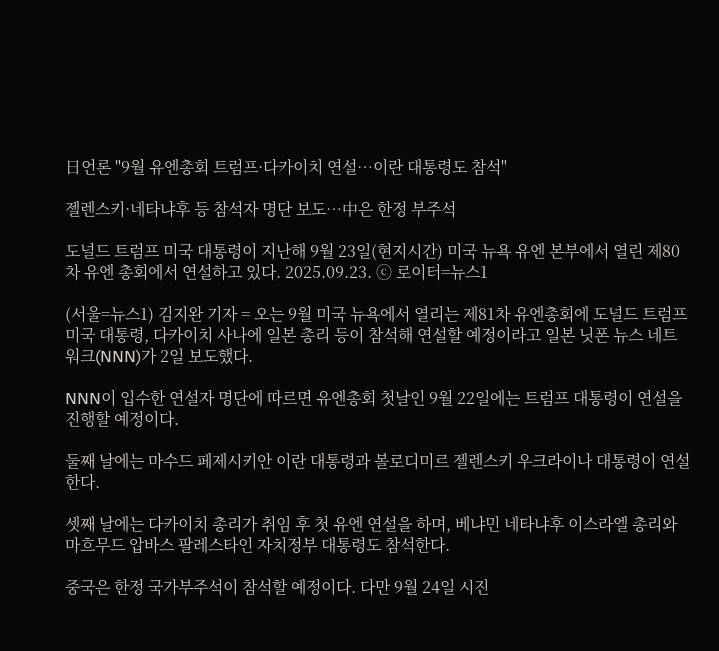日언론 "9월 유엔총회 트럼프·다카이치 연설…이란 대통령도 참석"

젤렌스키·네타냐후 등 참석자 명단 보도…中은 한정 부주석

도널드 트럼프 미국 대통령이 지난해 9월 23일(현지시간) 미국 뉴욕 유엔 본부에서 열린 제80차 유엔 총회에서 연설하고 있다. 2025.09.23. ⓒ 로이터=뉴스1

(서울=뉴스1) 김지완 기자 = 오는 9월 미국 뉴욕에서 열리는 제81차 유엔총회에 도널드 트럼프 미국 대통령, 다카이치 사나에 일본 총리 등이 참석해 연설할 예정이라고 일본 닛폰 뉴스 네트워크(NNN)가 2일 보도했다.

NNN이 입수한 연설자 명단에 따르면 유엔총회 첫날인 9월 22일에는 트럼프 대통령이 연설을 진행할 예정이다.

둘째 날에는 마수드 페제시키안 이란 대통령과 볼로디미르 젤렌스키 우크라이나 대통령이 연설한다.

셋째 날에는 다카이치 총리가 취임 후 첫 유엔 연설을 하며, 베냐민 네타냐후 이스라엘 총리와 마흐무드 압바스 팔레스타인 자치정부 대통령도 참석한다.

중국은 한정 국가부주석이 참석할 예정이다. 다만 9월 24일 시진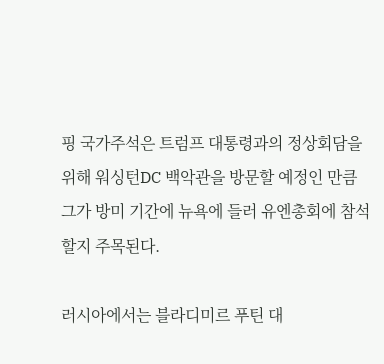핑 국가주석은 트럼프 대통령과의 정상회담을 위해 워싱턴DC 백악관을 방문할 예정인 만큼 그가 방미 기간에 뉴욕에 들러 유엔총회에 참석할지 주목된다.

러시아에서는 블라디미르 푸틴 대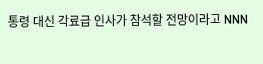통령 대신 각료급 인사가 참석할 전망이라고 NNN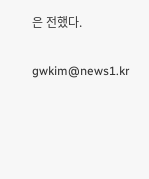은 전했다.

gwkim@news1.kr